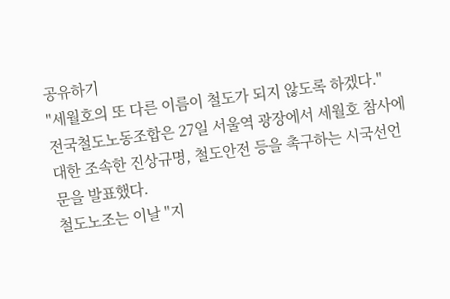공유하기
"세월호의 또 다른 이름이 철도가 되지 않도록 하겠다."
전국철도노동조합은 27일 서울역 광장에서 세월호 참사에 대한 조속한 진상규명, 철도안전 등을 촉구하는 시국선언문을 발표했다.
철도노조는 이날 "지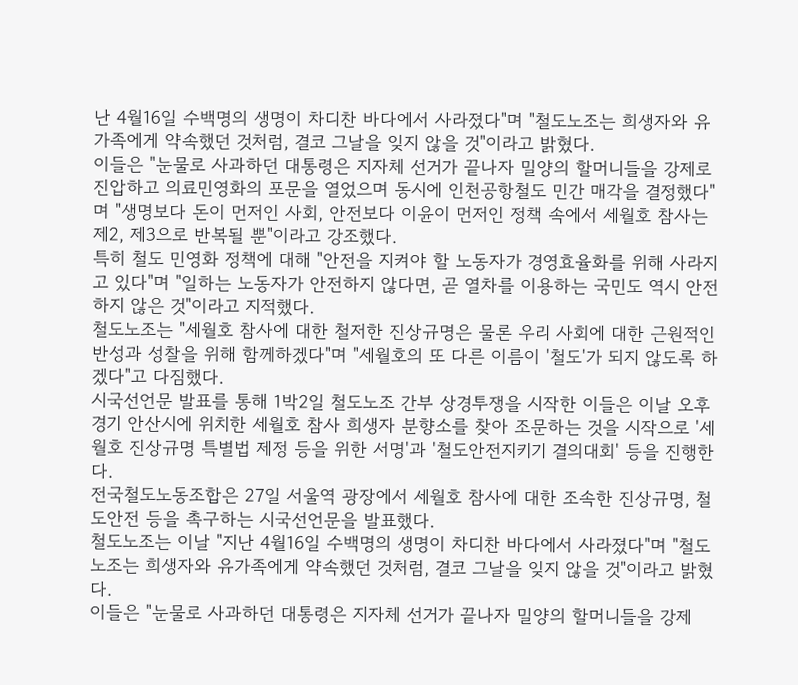난 4월16일 수백명의 생명이 차디찬 바다에서 사라졌다"며 "철도노조는 희생자와 유가족에게 약속했던 것처럼, 결코 그날을 잊지 않을 것"이라고 밝혔다.
이들은 "눈물로 사과하던 대통령은 지자체 선거가 끝나자 밀양의 할머니들을 강제로 진압하고 의료민영화의 포문을 열었으며 동시에 인천공항철도 민간 매각을 결정했다"며 "생명보다 돈이 먼저인 사회, 안전보다 이윤이 먼저인 정책 속에서 세월호 참사는 제2, 제3으로 반복될 뿐"이라고 강조했다.
특히 철도 민영화 정책에 대해 "안전을 지켜야 할 노동자가 경영효율화를 위해 사라지고 있다"며 "일하는 노동자가 안전하지 않다면, 곧 열차를 이용하는 국민도 역시 안전하지 않은 것"이라고 지적했다.
철도노조는 "세월호 참사에 대한 철저한 진상규명은 물론 우리 사회에 대한 근원적인 반성과 성찰을 위해 함께하겠다"며 "세월호의 또 다른 이름이 '철도'가 되지 않도록 하겠다"고 다짐했다.
시국선언문 발표를 통해 1박2일 철도노조 간부 상경투쟁을 시작한 이들은 이날 오후 경기 안산시에 위치한 세월호 참사 희생자 분향소를 찾아 조문하는 것을 시작으로 '세월호 진상규명 특별법 제정 등을 위한 서명'과 '철도안전지키기 결의대회' 등을 진행한다.
전국철도노동조합은 27일 서울역 광장에서 세월호 참사에 대한 조속한 진상규명, 철도안전 등을 촉구하는 시국선언문을 발표했다.
철도노조는 이날 "지난 4월16일 수백명의 생명이 차디찬 바다에서 사라졌다"며 "철도노조는 희생자와 유가족에게 약속했던 것처럼, 결코 그날을 잊지 않을 것"이라고 밝혔다.
이들은 "눈물로 사과하던 대통령은 지자체 선거가 끝나자 밀양의 할머니들을 강제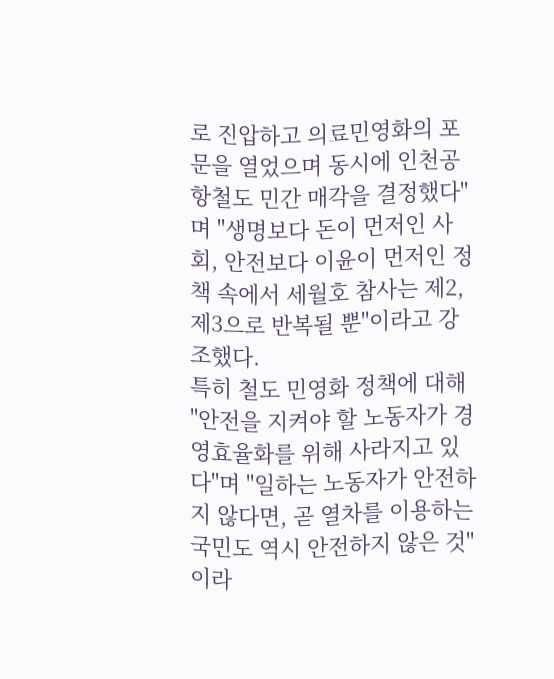로 진압하고 의료민영화의 포문을 열었으며 동시에 인천공항철도 민간 매각을 결정했다"며 "생명보다 돈이 먼저인 사회, 안전보다 이윤이 먼저인 정책 속에서 세월호 참사는 제2, 제3으로 반복될 뿐"이라고 강조했다.
특히 철도 민영화 정책에 대해 "안전을 지켜야 할 노동자가 경영효율화를 위해 사라지고 있다"며 "일하는 노동자가 안전하지 않다면, 곧 열차를 이용하는 국민도 역시 안전하지 않은 것"이라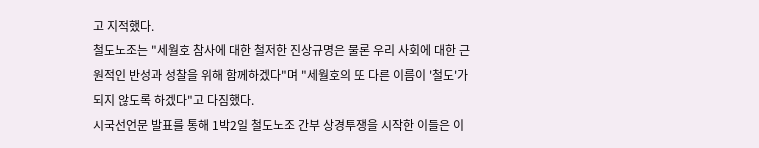고 지적했다.
철도노조는 "세월호 참사에 대한 철저한 진상규명은 물론 우리 사회에 대한 근원적인 반성과 성찰을 위해 함께하겠다"며 "세월호의 또 다른 이름이 '철도'가 되지 않도록 하겠다"고 다짐했다.
시국선언문 발표를 통해 1박2일 철도노조 간부 상경투쟁을 시작한 이들은 이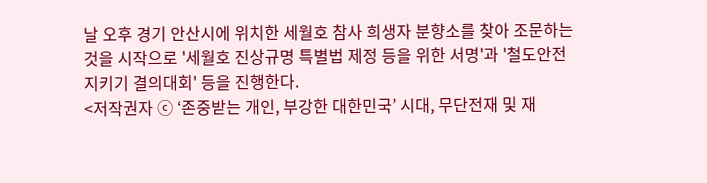날 오후 경기 안산시에 위치한 세월호 참사 희생자 분향소를 찾아 조문하는 것을 시작으로 '세월호 진상규명 특별법 제정 등을 위한 서명'과 '철도안전지키기 결의대회' 등을 진행한다.
<저작권자 ⓒ ‘존중받는 개인, 부강한 대한민국’ 시대, 무단전재 및 재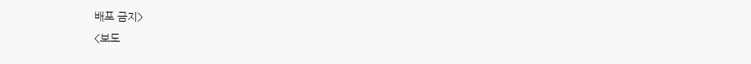배포 금지>
<보도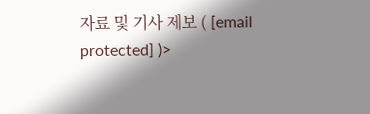자료 및 기사 제보 ( [email protected] )>